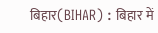बिहार(BIHAR) : बिहार में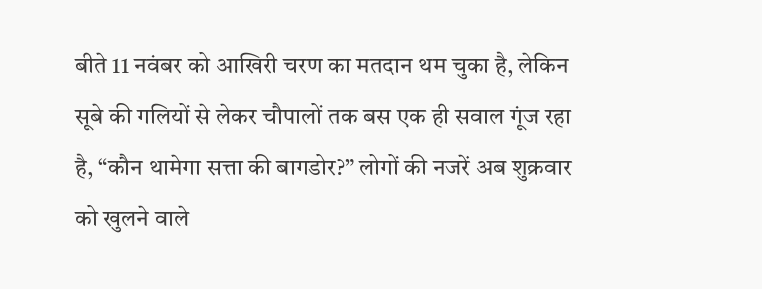बीते 11 नवंबर को आखिरी चरण का मतदान थम चुका है, लेकिन सूबे की गलियों से लेकर चौपालों तक बस एक ही सवाल गूंज रहा है, “कौन थामेगा सत्ता की बागडोर?” लोगों की नजरें अब शुक्रवार को खुलने वाले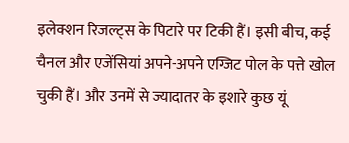इलेक्शन रिजल्ट्स के पिटारे पर टिकी हैं। इसी बीच, कई चैनल और एजेंसियां अपने-अपने एग्जिट पोल के पत्ते खोल चुकी हैं। और उनमें से ज्यादातर के इशारे कुछ यूं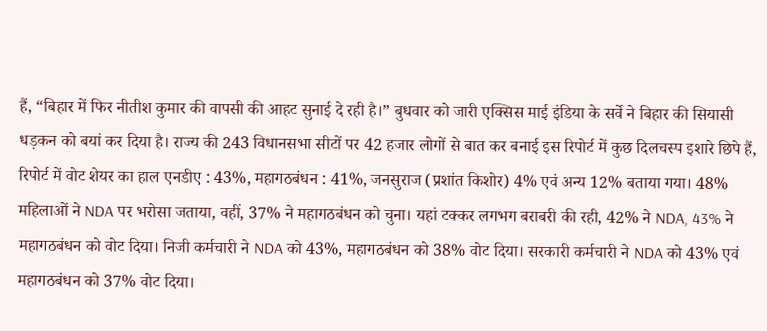हैं, “बिहार में फिर नीतीश कुमार की वापसी की आहट सुनाई दे रही है।” बुधवार को जारी एक्सिस माई इंडिया के सर्वे ने बिहार की सियासी धड़कन को बयां कर दिया है। राज्य की 243 विधानसभा सीटों पर 42 हजार लोगों से बात कर बनाई इस रिपोर्ट में कुछ दिलचस्प इशारे छिपे हैं, रिपोर्ट में वोट शेयर का हाल एनडीए : 43%, महागठबंधन : 41%, जनसुराज (प्रशांत किशोर) 4% एवं अन्य 12% बताया गया। 48% महिलाओं ने NDA पर भरोसा जताया, वहीं, 37% ने महागठबंधन को चुना। यहां टक्कर लगभग बराबरी की रही, 42% ने NDA, 43% ने महागठबंधन को वोट दिया। निजी कर्मचारी ने NDA को 43%, महागठबंधन को 38% वोट दिया। सरकारी कर्मचारी ने NDA को 43% एवं महागठबंधन को 37% वोट दिया।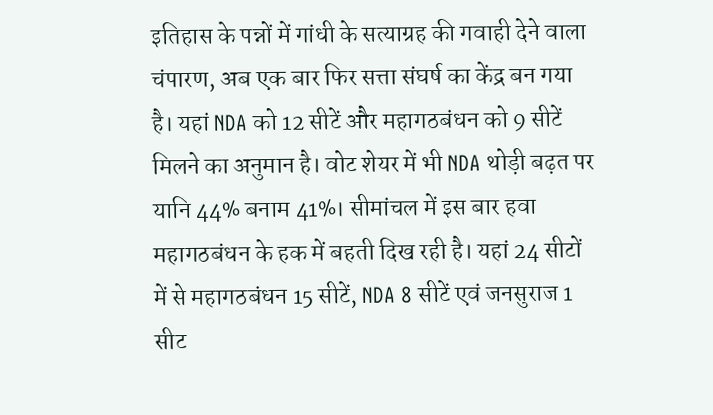इतिहास के पन्नों में गांधी के सत्याग्रह की गवाही देने वाला चंपारण, अब एक बार फिर सत्ता संघर्ष का केंद्र बन गया है। यहां NDA को 12 सीटें और महागठबंधन को 9 सीटें मिलने का अनुमान है। वोट शेयर में भी NDA थोड़ी बढ़त पर यानि 44% बनाम 41%। सीमांचल में इस बार हवा महागठबंधन के हक में बहती दिख रही है। यहां 24 सीटों में से महागठबंधन 15 सीटें, NDA 8 सीटें एवं जनसुराज 1 सीट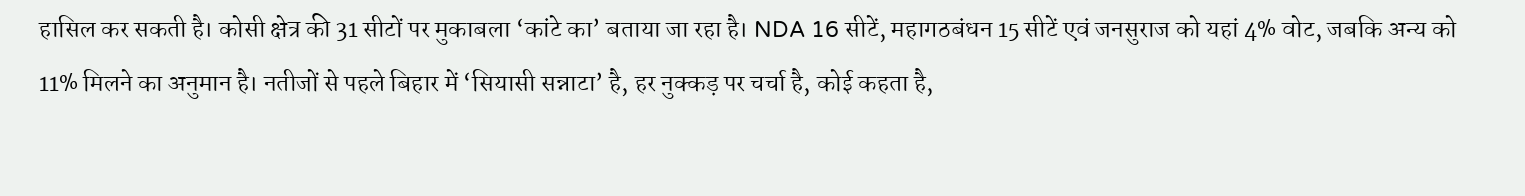हासिल कर सकती है। कोसी क्षेत्र की 31 सीटों पर मुकाबला ‘कांटे का’ बताया जा रहा है। NDA 16 सीटें, महागठबंधन 15 सीटें एवं जनसुराज को यहां 4% वोट, जबकि अन्य को 11% मिलने का अनुमान है। नतीजों से पहले बिहार में ‘सियासी सन्नाटा’ है, हर नुक्कड़ पर चर्चा है, कोई कहता है,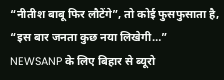“नीतीश बाबू फिर लौटेंगे”, तो कोई फुसफुसाता है, “इस बार जनता कुछ नया लिखेगी…”
NEWSANP के लिए बिहार से ब्यूरो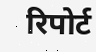रिपोर्ट